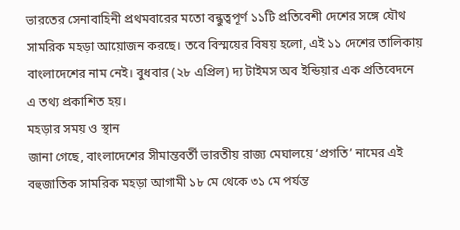ভারতের সেনাবাহিনী প্রথমবারের মতো বন্ধুত্বপূর্ণ ১১টি প্রতিবেশী দেশের সঙ্গে যৌথ সামরিক মহড়া আয়োজন করছে। তবে বিস্ময়ের বিষয় হলো, এই ১১ দেশের তালিকায় বাংলাদেশের নাম নেই। বুধবার (২৮ এপ্রিল) দ্য টাইমস অব ইন্ডিয়ার এক প্রতিবেদনে এ তথ্য প্রকাশিত হয়।
মহড়ার সময় ও স্থান
জানা গেছে, বাংলাদেশের সীমান্তবর্তী ভারতীয় রাজ্য মেঘালয়ে ‘প্রগতি’ নামের এই বহুজাতিক সামরিক মহড়া আগামী ১৮ মে থেকে ৩১ মে পর্যন্ত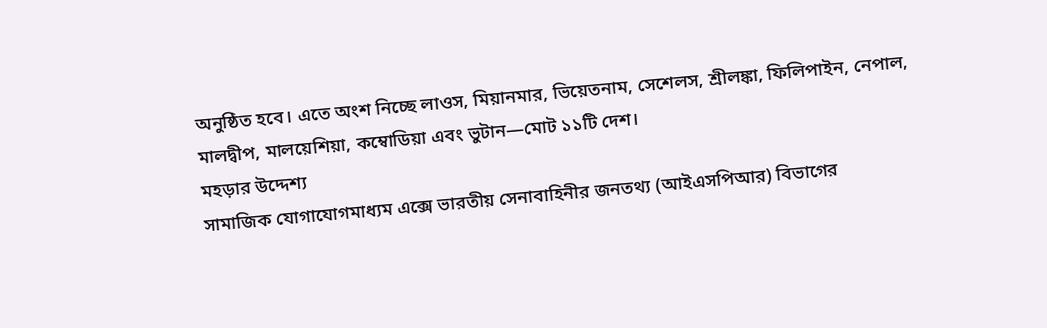অনুষ্ঠিত হবে। এতে অংশ নিচ্ছে লাওস, মিয়ানমার, ভিয়েতনাম, সেশেলস, শ্রীলঙ্কা, ফিলিপাইন, নেপাল, মালদ্বীপ, মালয়েশিয়া, কম্বোডিয়া এবং ভুটান—মোট ১১টি দেশ।
মহড়ার উদ্দেশ্য
সামাজিক যোগাযোগমাধ্যম এক্সে ভারতীয় সেনাবাহিনীর জনতথ্য (আইএসপিআর) বিভাগের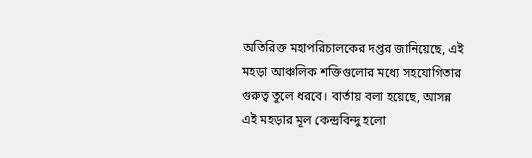অতিরিক্ত মহাপরিচালকের দপ্তর জানিয়েছে, এই মহড়া আঞ্চলিক শক্তিগুলোর মধ্যে সহযোগিতার গুরুত্ব তুলে ধরবে। বার্তায় বলা হয়েছে, আসন্ন এই মহড়ার মূল কেন্দ্রবিন্দু হলো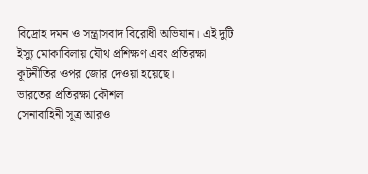বিদ্রোহ দমন ও সন্ত্রাসবাদ বিরোধী অভিযান। এই দুটি ইস্যু মোকাবিলায় যৌথ প্রশিক্ষণ এবং প্রতিরক্ষা কূটনীতির ওপর জোর দেওয়া হয়েছে।
ভারতের প্রতিরক্ষা কৌশল
সেনাবাহিনী সূত্র আরও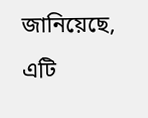জানিয়েছে, এটি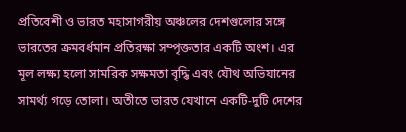প্রতিবেশী ও ভারত মহাসাগরীয় অঞ্চলের দেশগুলোর সঙ্গে ভারতের ক্রমবর্ধমান প্রতিরক্ষা সম্পৃক্ততার একটি অংশ। এর মূল লক্ষ্য হলো সামরিক সক্ষমতা বৃদ্ধি এবং যৌথ অভিযানের সামর্থ্য গড়ে তোলা। অতীতে ভারত যেখানে একটি-দুটি দেশের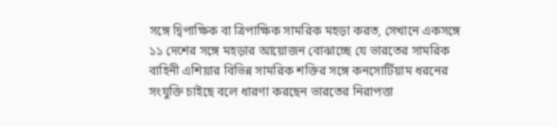সঙ্গে দ্বিপাক্ষিক বা ত্রিপাক্ষিক সামরিক মহড়া করত, সেখানে একসঙ্গে ১১ দেশের সঙ্গে মহড়ার আয়োজন বোঝাচ্ছে যে ভারতের সামরিক বাহিনী এশিয়ার বিভিন্ন সামরিক শক্তির সঙ্গে কনসোর্টিয়াম ধরনের সংযুক্তি চাইছে বলে ধারণা করছেন ভারতের নিরাপত্তা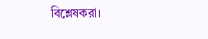বিশ্লেষকরা।